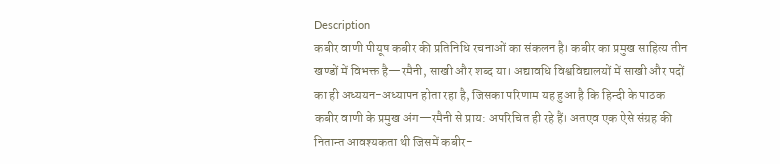Description
कबीर वाणी पीयूष कबीर की प्रतिनिधि रचनाओं का संकलन है। कबीर का प्रमुख साहित्य तीन खण्डों में विभक्त है—रमैनी, साखी और शब्द या। अद्यावधि विश्वविद्यालयों में साखी और पदों का ही अध्ययन-अध्यापन होता रहा है, जिसका परिणाम यह हुआ है कि हिन्दी के पाठक कबीर वाणी के प्रमुख अंग—रमैनी से प्राय: अपरिचित ही रहे हैं। अतएव एक ऐसे संग्रह की नितान्त आवश्यकता थी जिसमें कबीर-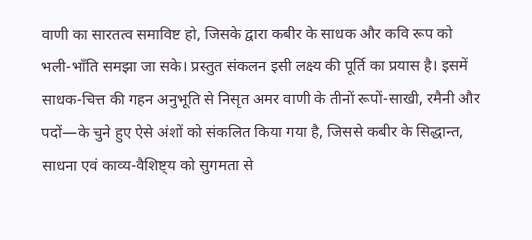वाणी का सारतत्व समाविष्ट हो, जिसके द्वारा कबीर के साधक और कवि रूप को भली-भाँति समझा जा सके। प्रस्तुत संकलन इसी लक्ष्य की पूर्ति का प्रयास है। इसमें साधक-चित्त की गहन अनुभूति से निसृत अमर वाणी के तीनों रूपों-साखी, रमैनी और पदों—के चुने हुए ऐसे अंशों को संकलित किया गया है, जिससे कबीर के सिद्धान्त, साधना एवं काव्य-वैशिष्ट्य को सुगमता से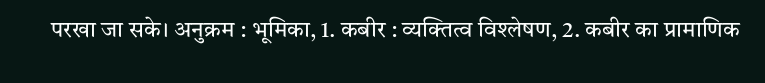परखा जा सके। अनुक्रम : भूमिका, 1. कबीर : व्यक्तित्व विश्लेषण, 2. कबीर का प्रामाणिक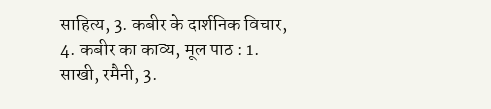साहित्य, 3. कबीर के दार्शनिक विचार, 4. कबीर का काव्य, मूल पाठ : 1. साखी, रमैनी, 3.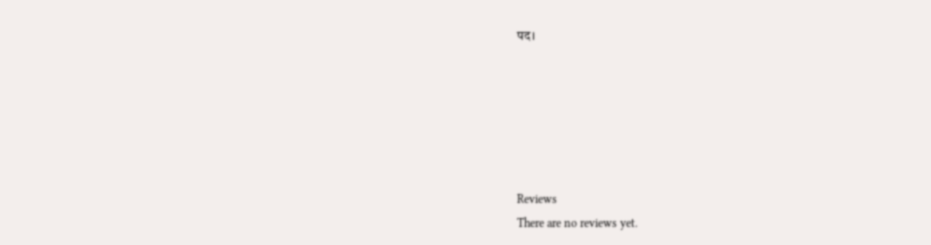पद।






Reviews
There are no reviews yet.